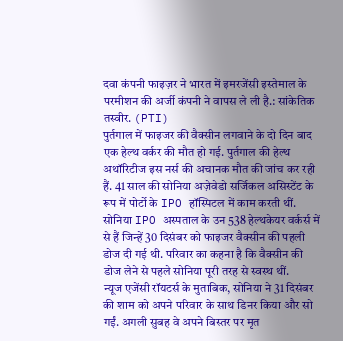दवा कंपनी फाइज़र ने भारत में इमरजेंसी इस्तेमाल के परमीशन की अर्जी कंपनी ने वापस ले ली है.: सांकेतिक तस्वीर. (PTI)
पुर्तगाल में फाइजर की वैक्सीन लगवाने के दो दिन बाद एक हेल्थ वर्कर की मौत हो गई. पुर्तगाल की हेल्थ अथॉरिटीज इस नर्स की अचानक मौत की जांच कर रही हैं. 41 साल की सोनिया अज़ेवेडो सर्जिकल असिस्टेंट के रूप में पोर्टो के IPO हॉस्पिटल में काम करती थीं. सोनिया IPO अस्पताल के उन 538 हेल्थकेयर वर्कर्स में से हैं जिन्हें 30 दिसंबर को फाइजर वैक्सीन की पहली डोज दी गई थी. परिवार का कहना है कि वैक्सीन की डोज लेने से पहले सोनिया पूरी तरह से स्वस्थ थीं.
न्यूज एजेंसी रॉयटर्स के मुताबिक, सोनिया ने 31 दिसंबर की शाम को अपने परिवार के साथ डिनर किया और सो गईं. अगली सुबह वे अपने बिस्तर पर मृत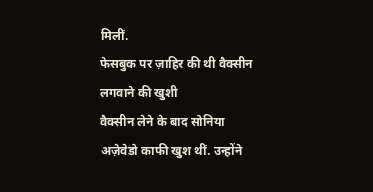मिलीं.
फेसबुक पर ज़ाहिर की थी वैक्सीन लगवाने की खुशी
वैक्सीन लेने के बाद सोनिया अज़ेवेडो काफी खुश थीं. उन्होंने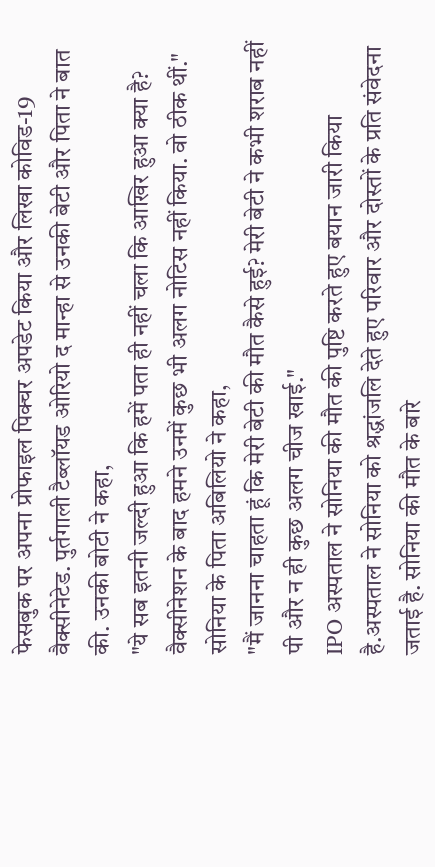फेसबुक पर अपना प्रोफाइल पिक्चर अपडेट किया और लिखा कोविड-19 वैक्सीनेटेड. पुर्तगाली टैब्लॉयड ओरियो द मान्हा से उनकी बेटी और पिता ने बात की. उनकी बोटी ने कहा,
"ये सब इतनी जल्दी हुआ कि हमें पता ही नहीं चला कि आखिर हुआ क्या है? वैक्सीनेशन के बाद हमने उनमें कुछ भी अलग नोटिस नहीं किया. वो ठीक थीं."
सोनिया के पिता अबिलियो ने कहा,
"मैं जानना चाहता हूं कि मेरी बेटी की मौत कैसे हुई? मेरी बेटी ने कभी शराब नहीं पी और न ही कुछ अलग चीज खाई."
IPO अस्पताल ने सोनिया की मौत की पुष्टि करते हुए बयान जारी किया है.अस्पताल ने सोनिया को श्रद्धांजलि देते हुए परिवार और दोस्तों के प्रति संवेदना जताई है. सोनिया की मौत के बारे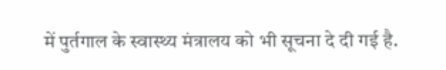में पुर्तगाल के स्वास्थ्य मंत्रालय को भी सूचना दे दी गई है.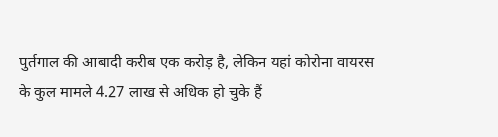पुर्तगाल की आबादी करीब एक करोड़ है, लेकिन यहां कोरोना वायरस के कुल मामले 4.27 लाख से अधिक हो चुके हैं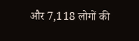और 7,118 लोगों की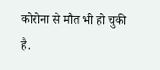कोरोना से मौत भी हो चुकी है.